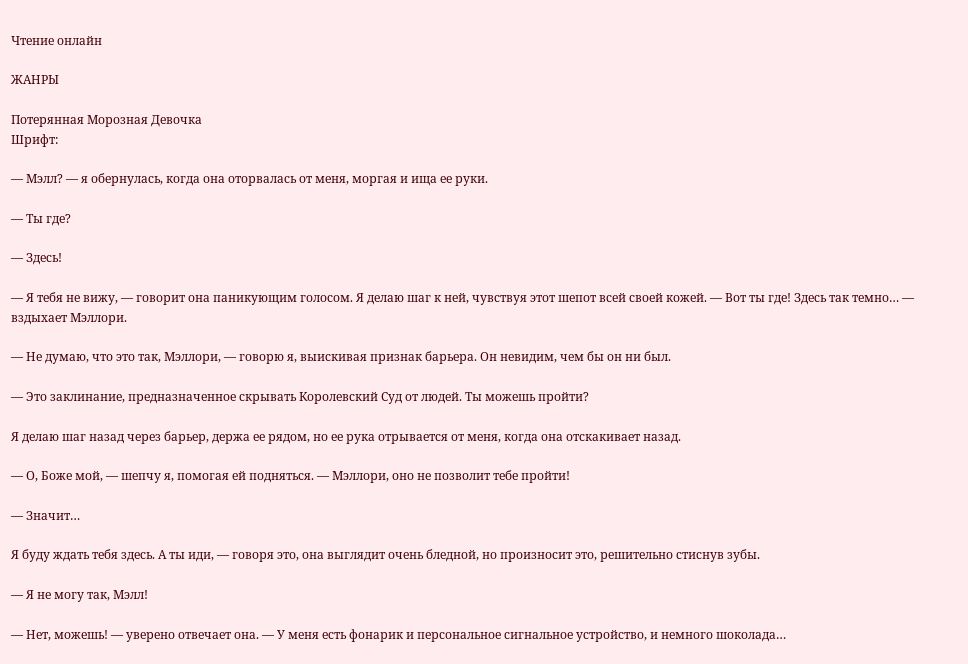Чтение онлайн

ЖАНРЫ

Потерянная Морозная Девочка
Шрифт:

— Мэлл? — я обернулась, когда она оторвалась от меня, моргая и ища ее руки.

— Ты где?

— Здесь!

— Я тебя не вижу, — говорит она паникующим голосом. Я делаю шаг к ней, чувствуя этот шепот всей своей кожей. — Вот ты где! Здесь так темно… — вздыхает Мэллори.

— Не думаю, что это так, Мэллори, — говорю я, выискивая признак барьера. Он невидим, чем бы он ни был.

— Это заклинание, предназначенное скрывать Королевский Суд от людей. Ты можешь пройти?

Я делаю шаг назад через барьер, держа ее рядом, но ее рука отрывается от меня, когда она отскакивает назад.

— О, Боже мой, — шепчу я, помогая ей подняться. — Мэллори, оно не позволит тебе пройти!

— Значит…

Я буду ждать тебя здесь. А ты иди, — говоря это, она выглядит очень бледной, но произносит это, решительно стиснув зубы.

— Я не могу так, Мэлл!

— Нет, можешь! — уверено отвечает она. — У меня есть фонарик и персональное сигнальное устройство, и немного шоколада…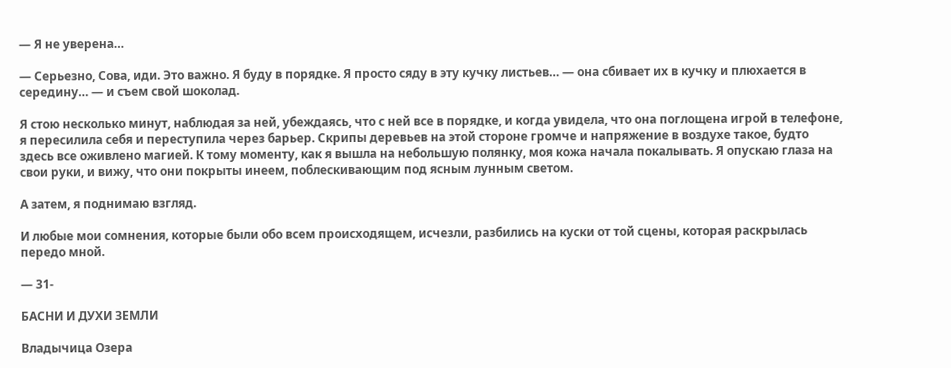— Я не уверена…

— Серьезно, Сова, иди. Это важно. Я буду в порядке. Я просто сяду в эту кучку листьев… — она сбивает их в кучку и плюхается в середину… — и съем свой шоколад.

Я стою несколько минут, наблюдая за ней, убеждаясь, что с ней все в порядке, и когда увидела, что она поглощена игрой в телефоне, я пересилила себя и переступила через барьер. Скрипы деревьев на этой стороне громче и напряжение в воздухе такое, будто здесь все оживлено магией. К тому моменту, как я вышла на небольшую полянку, моя кожа начала покалывать. Я опускаю глаза на свои руки, и вижу, что они покрыты инеем, поблескивающим под ясным лунным светом.

А затем, я поднимаю взгляд.

И любые мои сомнения, которые были обо всем происходящем, исчезли, разбились на куски от той сцены, которая раскрылась передо мной.

— 31-

БАСНИ И ДУХИ ЗЕМЛИ

Владычица Озера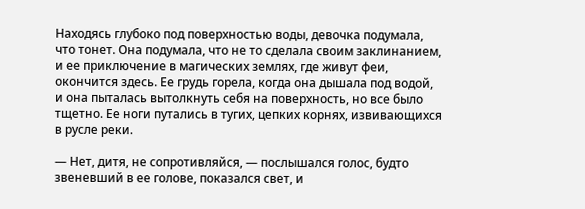Находясь глубоко под поверхностью воды, девочка подумала, что тонет. Она подумала, что не то сделала своим заклинанием, и ее приключение в магических землях, где живут феи, окончится здесь. Ее грудь горела, когда она дышала под водой, и она пыталась вытолкнуть себя на поверхность, но все было тщетно. Ее ноги путались в тугих, цепких корнях, извивающихся в русле реки.

— Нет, дитя, не сопротивляйся, — послышался голос, будто звеневший в ее голове, показался свет, и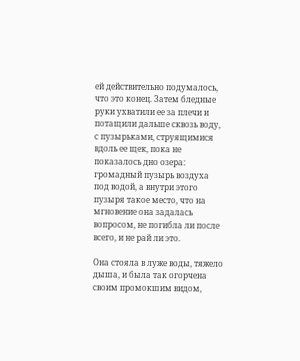ей действительно подумалось, что это конец. Затем бледные руки ухватили ее за плечи и потащили дальше сквозь воду, с пузырьками, струящимися вдоль ее щек, пока не показалось дно озера: громадный пузырь воздуха под водой, а внутри этого пузыря такое место, что на мгновение она задалась вопросом, не погибла ли после всего, и не рай ли это.

Она стояла в луже воды, тяжело дыша, и была так огорчена своим промокшим видом,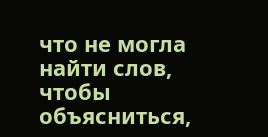что не могла найти слов, чтобы объясниться,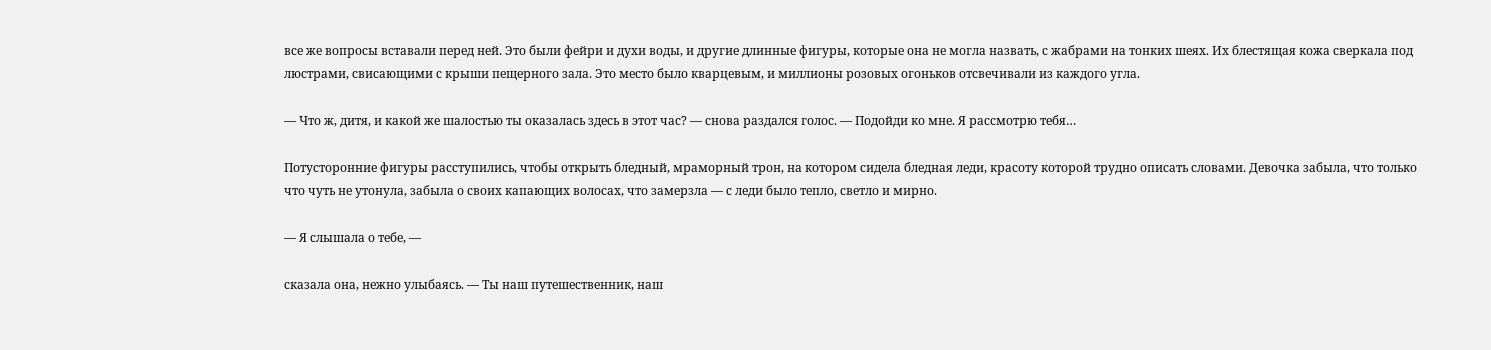все же вопросы вставали перед ней. Это были фейри и духи воды, и другие длинные фигуры, которые она не могла назвать, с жабрами на тонких шеях. Их блестящая кожа сверкала под люстрами, свисающими с крыши пещерного зала. Это место было кварцевым, и миллионы розовых огоньков отсвечивали из каждого угла.

— Что ж, дитя, и какой же шалостью ты оказалась здесь в этот час? — снова раздался голос. — Подойди ко мне. Я рассмотрю тебя…

Потусторонние фигуры расступились, чтобы открыть бледный, мраморный трон, на котором сидела бледная леди, красоту которой трудно описать словами. Девочка забыла, что только что чуть не утонула, забыла о своих капающих волосах, что замерзла — с леди было тепло, светло и мирно.

— Я слышала о тебе, —

сказала она, нежно улыбаясь. — Ты наш путешественник, наш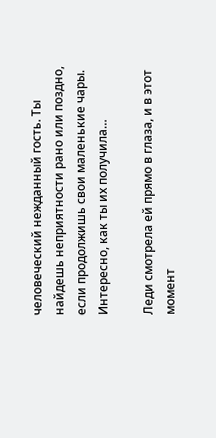человеческий нежданный гость. Ты найдешь неприятности рано или поздно, если продолжишь свои маленькие чары. Интересно, как ты их получила…

Леди смотрела ей прямо в глаза, и в этот момент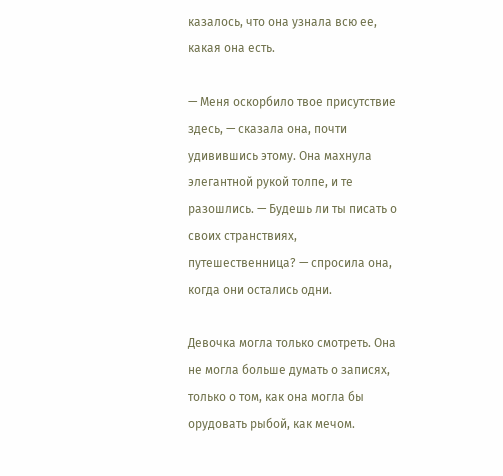казалось, что она узнала всю ее, какая она есть.

— Меня оскорбило твое присутствие здесь, — сказала она, почти удивившись этому. Она махнула элегантной рукой толпе, и те разошлись. — Будешь ли ты писать о своих странствиях, путешественница? — спросила она, когда они остались одни.

Девочка могла только смотреть. Она не могла больше думать о записях, только о том, как она могла бы орудовать рыбой, как мечом.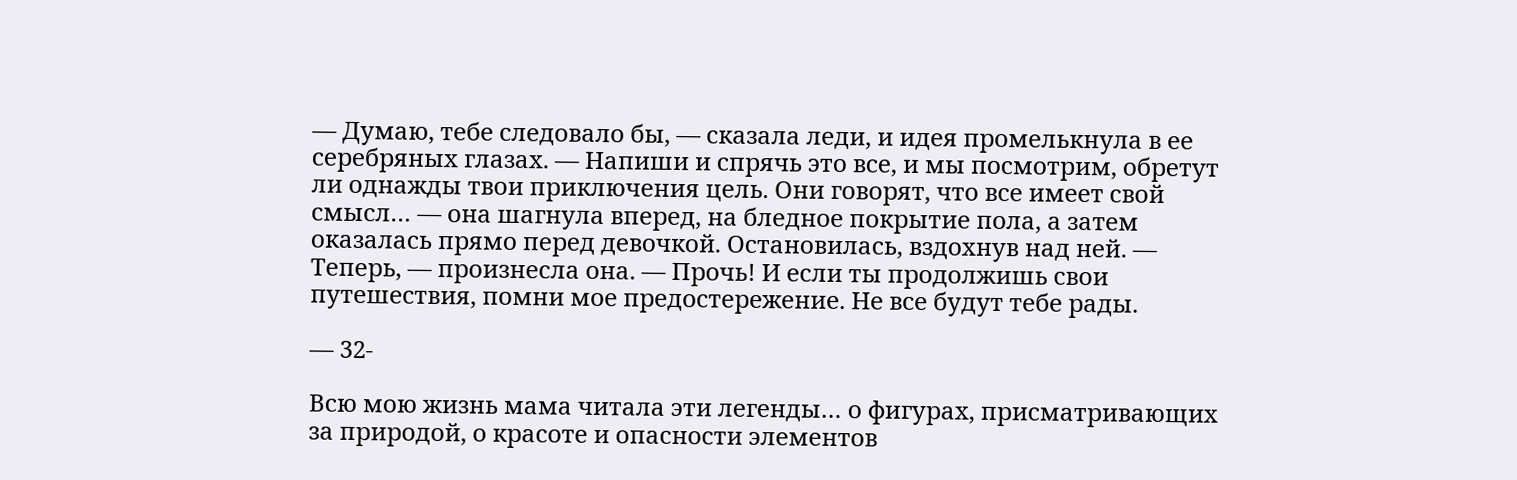— Думаю, тебе следовало бы, — сказала леди, и идея промелькнула в ее серебряных глазах. — Напиши и спрячь это все, и мы посмотрим, обретут ли однажды твои приключения цель. Они говорят, что все имеет свой смысл… — она шагнула вперед, на бледное покрытие пола, а затем оказалась прямо перед девочкой. Остановилась, вздохнув над ней. — Теперь, — произнесла она. — Прочь! И если ты продолжишь свои путешествия, помни мое предостережение. Не все будут тебе рады.

— 32-

Всю мою жизнь мама читала эти легенды… о фигурах, присматривающих за природой, о красоте и опасности элементов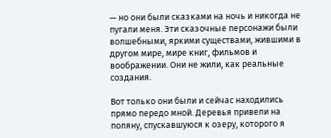— но они были сказками на ночь и никогда не пугали меня. Эти сказочные персонажи были волшебными, яркими существами, жившими в другом мире, мире книг, фильмов и воображении. Они не жили, как реальные создания.

Вот только они были и сейчас находились прямо передо мной. Деревья привели на поляну, спускавшуюся к озеру, которого я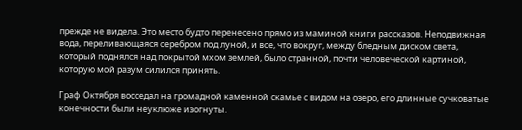прежде не видела. Это место будто перенесено прямо из маминой книги рассказов. Неподвижная вода, переливающаяся серебром под луной, и все, что вокруг, между бледным диском света, который поднялся над покрытой мхом землей, было странной, почти человеческой картиной, которую мой разум силился принять.

Граф Октября восседал на громадной каменной скамье с видом на озеро, его длинные сучковатые конечности были неуклюже изогнуты.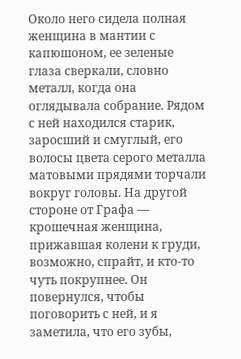Около него сидела полная женщина в мантии с капюшоном, ее зеленые глаза сверкали, словно металл, когда она оглядывала собрание. Рядом с ней находился старик, заросший и смуглый, его волосы цвета серого металла матовыми прядями торчали вокруг головы. На другой стороне от Графа — крошечная женщина, прижавшая колени к груди, возможно, спрайт, и кто-то чуть покрупнее. Он повернулся, чтобы поговорить с ней, и я заметила, что его зубы,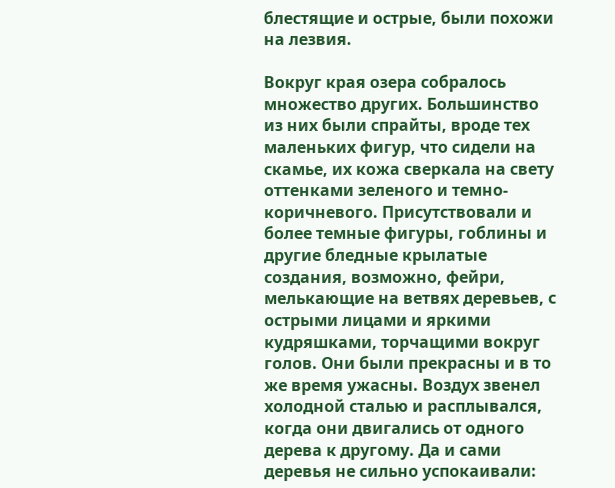блестящие и острые, были похожи на лезвия.

Вокруг края озера собралось множество других. Большинство из них были спрайты, вроде тех маленьких фигур, что сидели на скамье, их кожа сверкала на свету оттенками зеленого и темно-коричневого. Присутствовали и более темные фигуры, гоблины и другие бледные крылатые создания, возможно, фейри, мелькающие на ветвях деревьев, с острыми лицами и яркими кудряшками, торчащими вокруг голов. Они были прекрасны и в то же время ужасны. Воздух звенел холодной сталью и расплывался, когда они двигались от одного дерева к другому. Да и сами деревья не сильно успокаивали: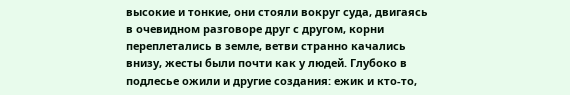высокие и тонкие, они стояли вокруг суда, двигаясь в очевидном разговоре друг с другом, корни переплетались в земле, ветви странно качались внизу, жесты были почти как у людей. Глубоко в подлесье ожили и другие создания: ежик и кто-то,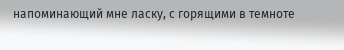напоминающий мне ласку, с горящими в темноте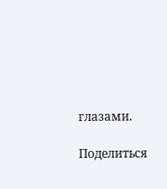глазами.

Поделиться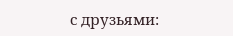с друзьями: